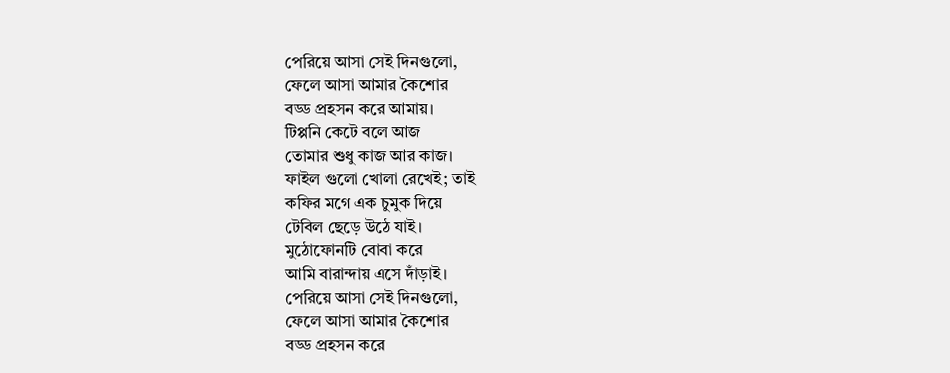পেরিয়ে আসা সেই দিনগুলো,
ফেলে আসা আমার কৈশোর
বড্ড প্রহসন করে আমায়।
টিপ্পনি কেটে বলে আজ
তোমার শুধু কাজ আর কাজ।
ফাইল গুলো খোলা রেখেই; তাই
কফির মগে এক চুমুক দিয়ে
টেবিল ছেড়ে উঠে যাই।
মুঠোফোনটি বোবা করে
আমি বারান্দায় এসে দাঁড়াই।
পেরিয়ে আসা সেই দিনগুলো,
ফেলে আসা আমার কৈশোর
বড্ড প্রহসন করে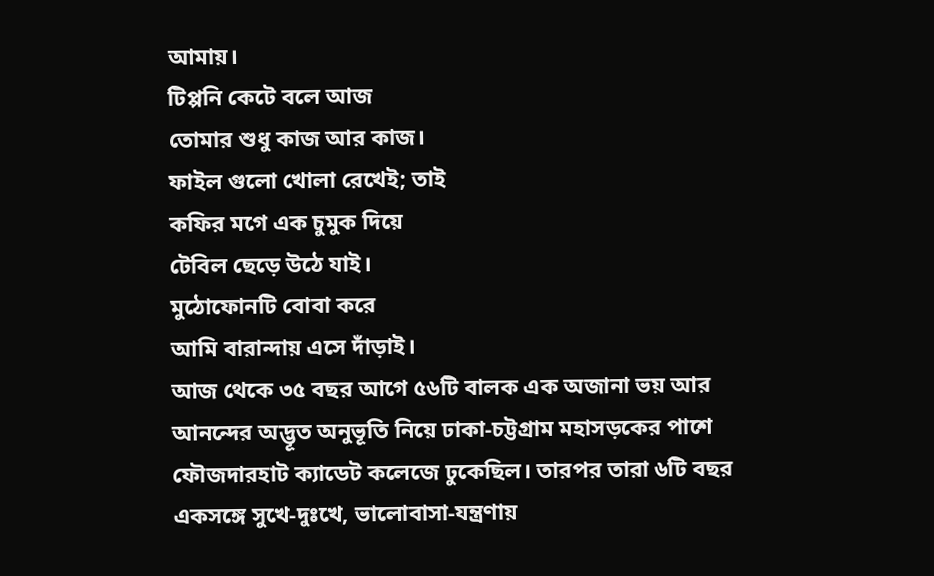আমায়।
টিপ্পনি কেটে বলে আজ
তোমার শুধু কাজ আর কাজ।
ফাইল গুলো খোলা রেখেই; তাই
কফির মগে এক চুমুক দিয়ে
টেবিল ছেড়ে উঠে যাই।
মুঠোফোনটি বোবা করে
আমি বারান্দায় এসে দাঁড়াই।
আজ থেকে ৩৫ বছর আগে ৫৬টি বালক এক অজানা ভয় আর আনন্দের অদ্ভূত অনুভূতি নিয়ে ঢাকা-চট্টগ্রাম মহাসড়কের পাশে ফৌজদারহাট ক্যাডেট কলেজে ঢুকেছিল। তারপর তারা ৬টি বছর একসঙ্গে সুখে-দুঃখে, ভালোবাসা-যন্ত্রণায়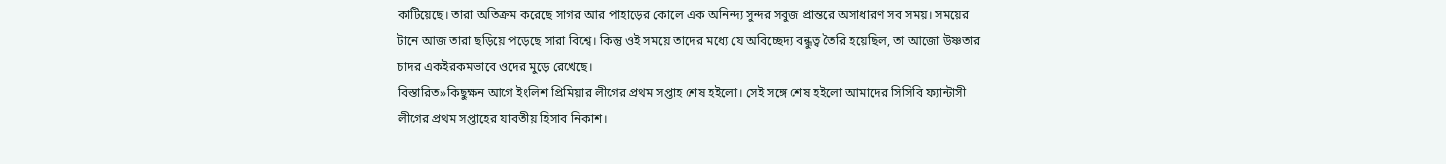কাটিয়েছে। তারা অতিক্রম করেছে সাগর আর পাহাড়ের কোলে এক অনিন্দ্য সুন্দর সবুজ প্রান্তরে অসাধারণ সব সময়। সময়ের টানে আজ তারা ছড়িয়ে পড়েছে সারা বিশ্বে। কিন্তু ওই সময়ে তাদের মধ্যে যে অবিচ্ছেদ্য বন্ধুত্ব তৈরি হয়েছিল, তা আজো উষ্ণতার চাদর একইরকমভাবে ওদের মুড়ে রেখেছে।
বিস্তারিত»কিছুক্ষন আগে ইংলিশ প্রিমিয়ার লীগের প্রথম সপ্তাহ শেষ হইলো। সেই সঙ্গে শেষ হইলো আমাদের সিসিবি ফ্যান্টাসী লীগের প্রথম সপ্তাহের যাবতীয় হিসাব নিকাশ।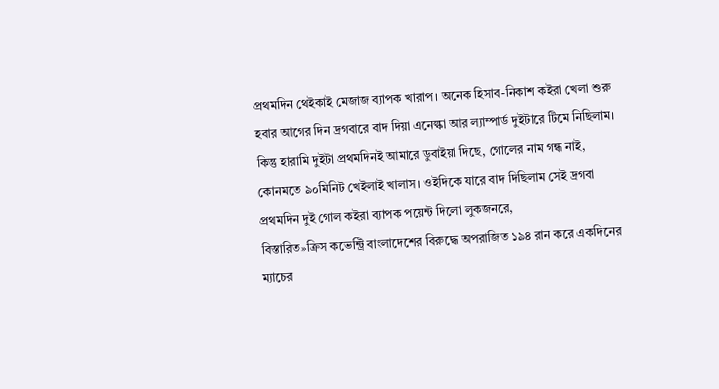প্রথমদিন থেইকাই মেজাজ ব্যাপক খারাপ। অনেক হিসাব-নিকাশ কইরা খেলা শুরু হবার আগের দিন দ্রগবারে বাদ দিয়া এনেল্কা আর ল্যাম্পার্ড দুইটারে টিমে নিছিলাম। কিন্তু হারামি দুইটা প্রথমদিনই আমারে ডুবাইয়া দিছে, গোলের নাম গন্ধ নাই, কোনমতে ৯০মিনিট খেইলাই খালাস। ওইদিকে যারে বাদ দিছিলাম সেই দ্রগবা প্রথমদিন দুই গোল কইরা ব্যাপক পয়েন্ট দিলো লুকজনরে,
বিস্তারিত»ক্রিস কভেন্ট্রি বাংলাদেশের বিরুদ্ধে অপরাজিত ১৯৪ রান করে একদিনের ম্যাচের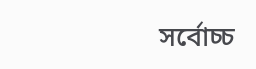সর্বোচ্চ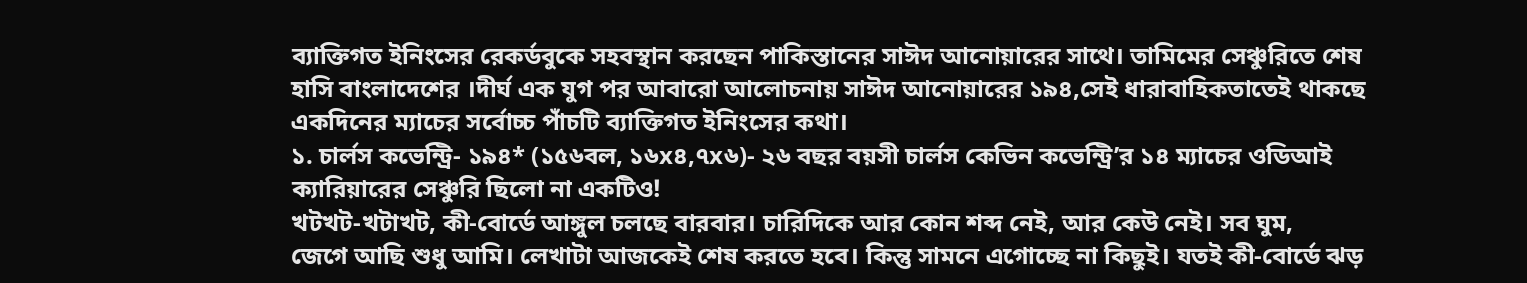ব্যাক্তিগত ইনিংসের রেকর্ডবুকে সহবস্থান করছেন পাকিস্তানের সাঈদ আনোয়ারের সাথে। তামিমের সেঞ্চুরিতে শেষ হাসি বাংলাদেশের ।দীর্ঘ এক যুগ পর আবারো আলোচনায় সাঈদ আনোয়ারের ১৯৪,সেই ধারাবাহিকতাতেই থাকছে একদিনের ম্যাচের সর্বোচ্চ পাঁচটি ব্যাক্তিগত ইনিংসের কথা।
১. চার্লস কভেন্ট্রি- ১৯৪* (১৫৬বল, ১৬x৪,৭x৬)- ২৬ বছর বয়সী চার্লস কেভিন কভেন্ট্রি’র ১৪ ম্যাচের ওডিআই ক্যারিয়ারের সেঞ্চুরি ছিলো না একটিও!
খটখট-খটাখট, কী-বোর্ডে আঙ্গুল চলছে বারবার। চারিদিকে আর কোন শব্দ নেই, আর কেউ নেই। সব ঘুম,
জেগে আছি শুধু আমি। লেখাটা আজকেই শেষ করতে হবে। কিন্তু সামনে এগোচ্ছে না কিছুই। যতই কী-বোর্ডে ঝড়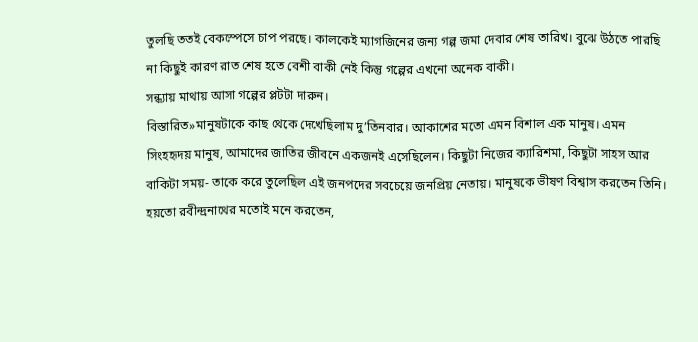তুলছি ততই বেকস্পেসে চাপ পরছে। কালকেই ম্যাগজিনের জন্য গল্প জমা দেবার শেষ তারিখ। বুঝে উঠতে পারছি না কিছুই কারণ রাত শেষ হতে বেশী বাকী নেই কিন্তু গল্পের এখনো অনেক বাকী।
সন্ধ্যায় মাথায় আসা গল্পের প্লটটা দারুন।
বিস্তারিত»মানুষটাকে কাছ থেকে দেখেছিলাম দু’তিনবার। আকাশের মতো এমন বিশাল এক মানুষ। এমন সিংহহৃদয় মানুষ, আমাদের জাতির জীবনে একজনই এসেছিলেন। কিছুটা নিজের ক্যারিশমা, কিছুটা সাহস আর বাকিটা সময়- তাকে করে তুলেছিল এই জনপদের সবচেয়ে জনপ্রিয় নেতায়। মানুষকে ভীষণ বিশ্বাস করতেন তিনি। হয়তো রবীন্দ্রনাথের মতোই মনে করতেন,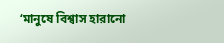‘মানুষে বিশ্বাস হারানো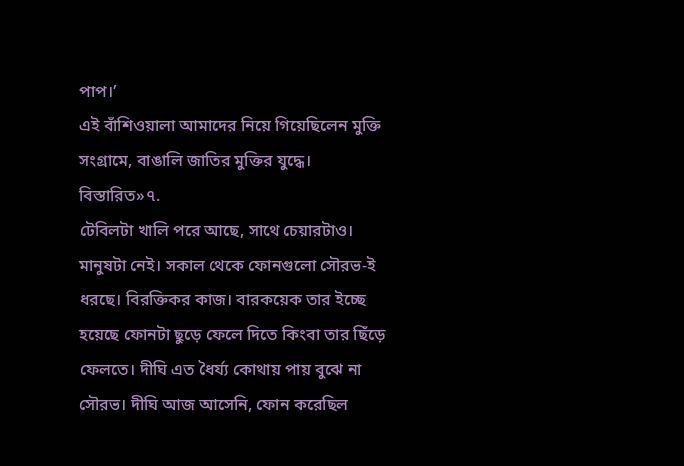পাপ।’
এই বাঁশিওয়ালা আমাদের নিয়ে গিয়েছিলেন মুক্তি সংগ্রামে, বাঙালি জাতির মুক্তির যুদ্ধে।
বিস্তারিত»৭.
টেবিলটা খালি পরে আছে, সাথে চেয়ারটাও। মানুষটা নেই। সকাল থেকে ফোনগুলো সৌরভ-ই
ধরছে। বিরক্তিকর কাজ। বারকয়েক তার ইচ্ছে হয়েছে ফোনটা ছুড়ে ফেলে দিতে কিংবা তার ছিঁড়ে
ফেলতে। দীঘি এত ধৈর্য্য কোথায় পায় বুঝে না সৌরভ। দীঘি আজ আসেনি, ফোন করেছিল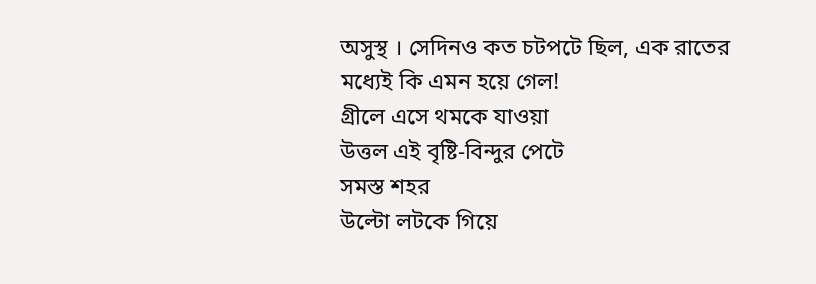অসুস্থ । সেদিনও কত চটপটে ছিল, এক রাতের মধ্যেই কি এমন হয়ে গেল!
গ্রীলে এসে থমকে যাওয়া
উত্তল এই বৃষ্টি-বিন্দুর পেটে
সমস্ত শহর
উল্টো লটকে গিয়ে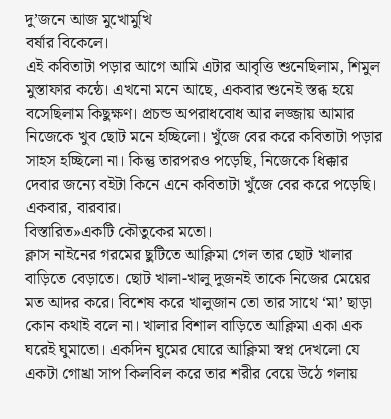দু’জনে আজ মুখোমুখি
বর্ষার বিকেলে।
এই কবিতাটা পড়ার আগে আমি এটার আবৃত্তি শুনেছিলাম, শিমুল মুস্তাফার কন্ঠে। এখনো মনে আছে, একবার শুনেই স্তব্ধ হয়ে বসেছিলাম কিছুক্ষণ। প্রচন্ড অপরাধবোধ আর লজ্জায় আমার নিজেকে খুব ছোট মনে হচ্ছিলো। খুঁজে বের করে কবিতাটা পড়ার সাহস হচ্ছিলো না। কিন্তু তারপরও পড়েছি, নিজেকে ধিক্কার দেবার জন্যে বইটা কিনে এনে কবিতাটা খুঁজে বের করে পড়েছি। একবার, বারবার।
বিস্তারিত»একটি কৌতুকের মতো।
ক্লাস নাইনের গরমের ছুটিতে আক্লিমা গেল তার ছোট খালার বাড়িতে বেড়াতে। ছোট খালা-খালু দুজনই তাকে নিজের মেয়ের মত আদর করে। বিশেষ করে খালুজান তো তার সাথে ‘মা’ ছাড়া কোন কথাই বলে না। খালার বিশাল বাড়িতে আক্লিমা একা এক ঘরেই ঘুমাতো। একদিন ঘুমের ঘোরে আক্লিমা স্বপ্ন দেখলো যে একটা গোখ্রা সাপ কিলবিল করে তার শরীর বেয়ে উঠে গলায়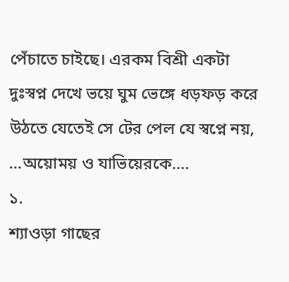পেঁচাতে চাইছে। এরকম বিশ্রী একটা দুঃস্বপ্ন দেখে ভয়ে ঘুম ভেঙ্গে ধড়ফড় করে উঠতে যেতেই সে টের পেল যে স্বপ্নে নয়,
…অয়োময় ও যাভিয়েরকে….
১.
শ্যাওড়া গাছের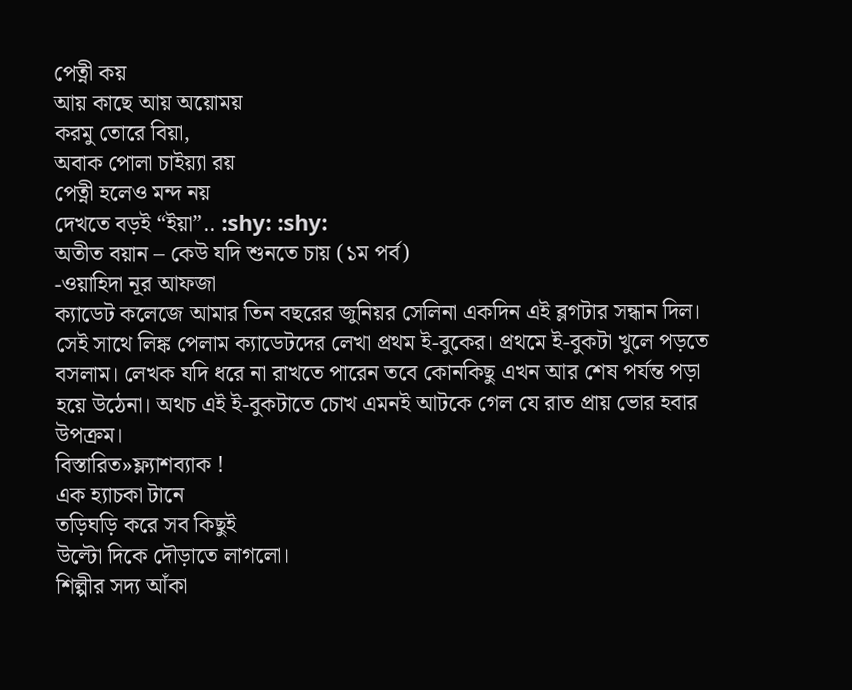পেত্নী কয়
আয় কাছে আয় অয়োময়
করমু তোরে বিয়া,
অবাক পোলা চাইয়্যা রয়
পেত্নী হলেও মন্দ নয়
দেখতে বড়ই “ইয়া”.. :shy: :shy:
অতীত বয়ান – কেউ যদি শুনতে চায় (১ম পর্ব)
-ওয়াহিদা নূর আফজা
ক্যাডেট কলেজে আমার তিন বছরের জুনিয়র সেলিনা একদিন এই ব্লগটার সন্ধান দিল। সেই সাথে লিঙ্ক পেলাম ক্যাডেটদের লেখা প্রথম ই-বুকের। প্রথমে ই-বুকটা খুলে পড়তে বসলাম। লেখক যদি ধরে না রাখতে পারেন তবে কোনকিছু এখন আর শেষ পর্যন্ত পড়া হয়ে উঠেনা। অথচ এই ই-বুকটাতে চোখ এমনই আটকে গেল যে রাত প্রায় ভোর হবার উপক্রম।
বিস্তারিত»ফ্ল্যাশব্যাক !
এক হ্যাচকা টানে
তড়িঘড়ি করে সব কিছুই
উল্টো দিকে দৌড়াতে লাগলো।
শিল্পীর সদ্য আঁকা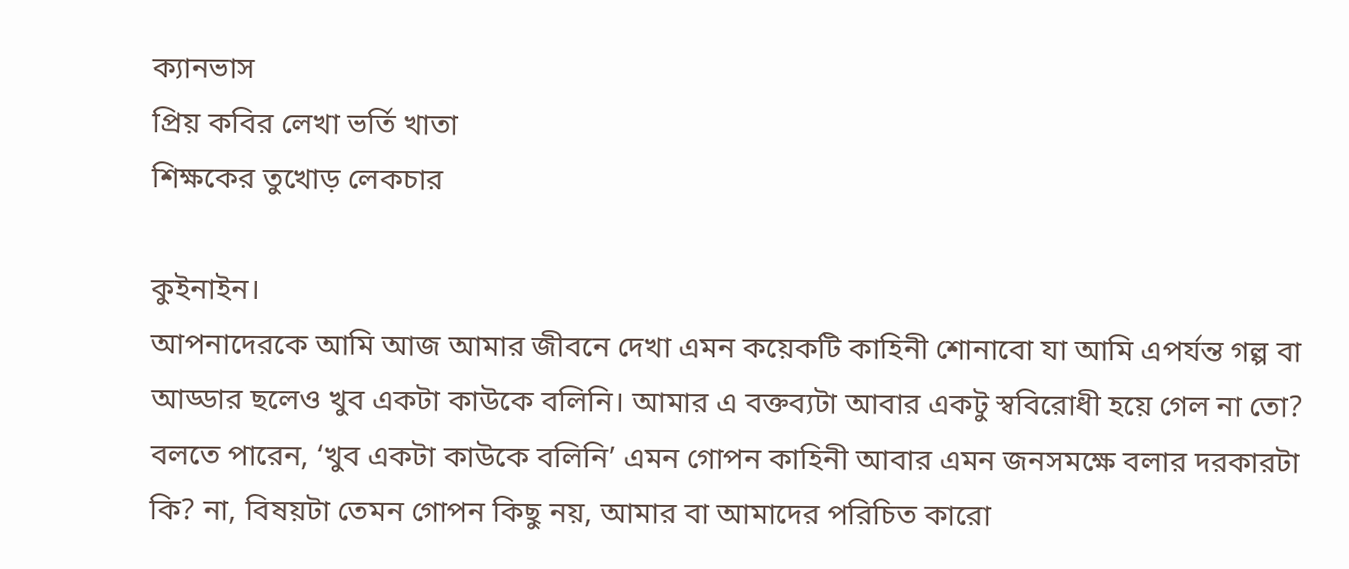ক্যানভাস
প্রিয় কবির লেখা ভর্তি খাতা
শিক্ষকের তুখোড় লেকচার

কুইনাইন।
আপনাদেরকে আমি আজ আমার জীবনে দেখা এমন কয়েকটি কাহিনী শোনাবো যা আমি এপর্যন্ত গল্প বা আড্ডার ছলেও খুব একটা কাউকে বলিনি। আমার এ বক্তব্যটা আবার একটু স্ববিরোধী হয়ে গেল না তো? বলতে পারেন, ‘খুব একটা কাউকে বলিনি’ এমন গোপন কাহিনী আবার এমন জনসমক্ষে বলার দরকারটা কি? না, বিষয়টা তেমন গোপন কিছু নয়, আমার বা আমাদের পরিচিত কারো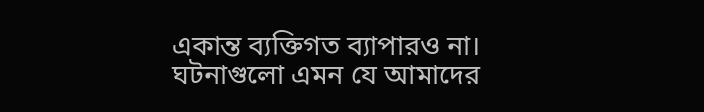একান্ত ব্যক্তিগত ব্যাপারও না। ঘটনাগুলো এমন যে আমাদের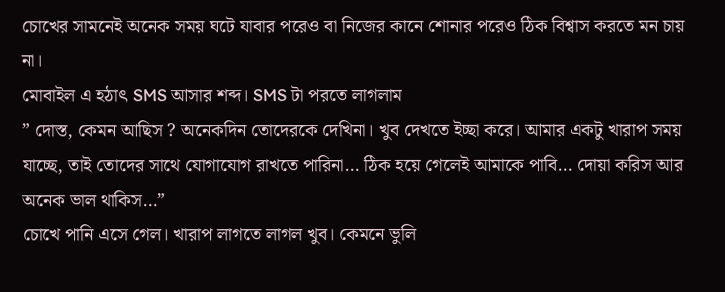চোখের সামনেই অনেক সময় ঘটে যাবার পরেও বা নিজের কানে শোনার পরেও ঠিক বিশ্বাস করতে মন চায় না।
মোবাইল এ হঠাৎ SMS আসার শব্দ। SMS টা পরতে লাগলাম
” দোস্ত, কেমন আছিস ? অনেকদিন তোদেরকে দেখিনা। খুব দেখতে ইচ্ছা করে। আমার একটু খারাপ সময় যাচ্ছে, তাই তোদের সাথে যোগাযোগ রাখতে পারিনা… ঠিক হয়ে গেলেই আমাকে পাবি… দোয়া করিস আর অনেক ভাল থাকিস…”
চোখে পানি এসে গেল। খারাপ লাগতে লাগল খুব। কেমনে ভুলি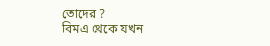তোদের ?
বিমএ থেকে যখন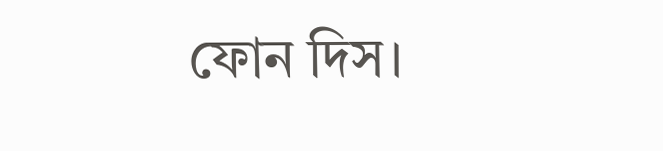ফোন দিস।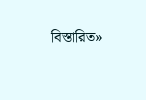বিস্তারিত»